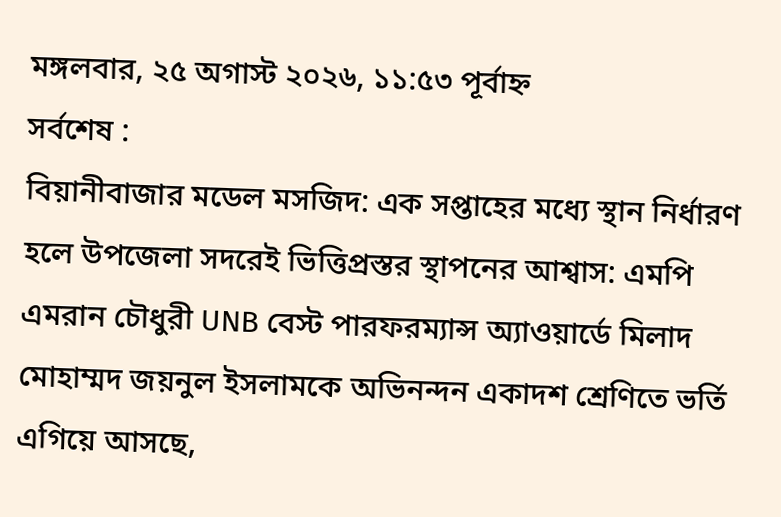মঙ্গলবার, ২৫ অগাস্ট ২০২৬, ১১:৫৩ পূর্বাহ্ন
সর্বশেষ :
বিয়ানীবাজার মডেল মসজিদ: এক সপ্তাহের মধ্যে স্থান নির্ধারণ হলে উপজেলা সদরেই ভিত্তিপ্রস্তর স্থাপনের আশ্বাস: এমপি এমরান চৌধুরী UNB বেস্ট পারফরম্যান্স অ্যাওয়ার্ডে মিলাদ মোহাম্মদ জয়নুল ইসলামকে অভিনন্দন একাদশ শ্রেণিতে ভর্তি এগিয়ে আসছে,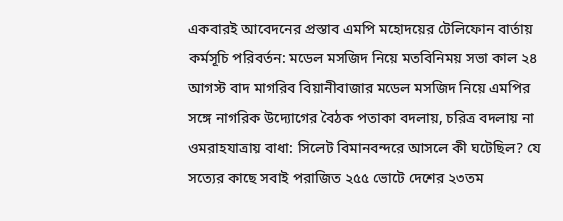একবারই আবেদনের প্রস্তাব এমপি মহোদয়ের টেলিফোন বার্তায় কর্মসূচি পরিবর্তন: মডেল মসজিদ নিয়ে মতবিনিময় সভা কাল ২৪ আগস্ট বাদ মাগরিব বিয়ানীবাজার মডেল মসজিদ নিয়ে এমপির সঙ্গে নাগরিক উদ্যোগের বৈঠক পতাকা বদলায়, চরিত্র বদলায় না ওমরাহযাত্রায় বাধা: সিলেট বিমানবন্দরে আসলে কী ঘটেছিল? যে সত্যের কাছে সবাই পরাজিত ২৫৫ ভোটে দেশের ২৩তম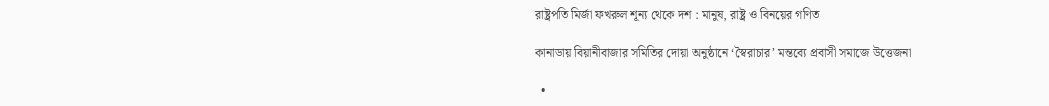রাষ্ট্রপতি মির্জা ফখরুল শূন্য থেকে দশ : মানুষ, রাষ্ট্র ও বিনয়ের গণিত

কানাডায় বিয়ানীবাজার সমিতির দোয়া অনুষ্ঠানে ‘স্বৈরাচার’ মন্তব্যে প্রবাসী সমাজে উত্তেজনা

  •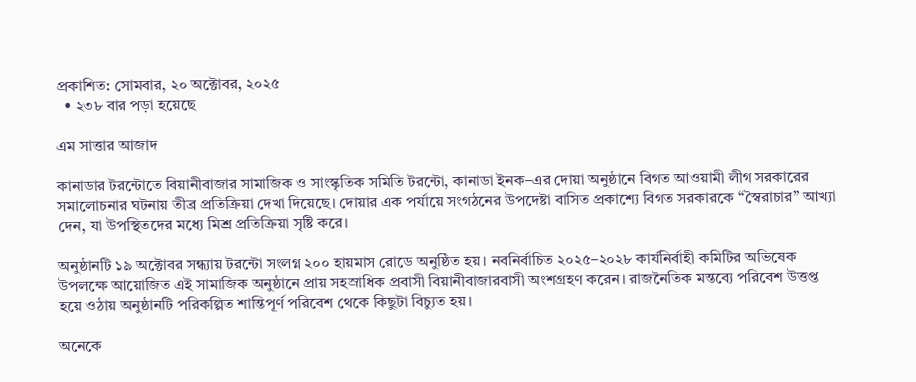প্রকাশিত: সোমবার, ২০ অক্টোবর, ২০২৫
  • ২৩৮ বার পড়া হয়েছে

এম সাত্তার আজাদ

কানাডার টরন্টোতে বিয়ানীবাজার সামাজিক ও সাংস্কৃতিক সমিতি টরন্টো, কানাডা ইনক–এর দোয়া অনুষ্ঠানে বিগত আওয়ামী লীগ সরকারের সমালোচনার ঘটনায় তীব্র প্রতিক্রিয়া দেখা দিয়েছে। দোয়ার এক পর্যায়ে সংগঠনের উপদেষ্টা বাসিত প্রকাশ্যে বিগত সরকারকে “স্বৈরাচার” আখ্যা দেন, যা উপস্থিতদের মধ্যে মিশ্র প্রতিক্রিয়া সৃষ্টি করে।

অনুষ্ঠানটি ১৯ অক্টোবর সন্ধ্যায় টরন্টো সংলগ্ন ২০০ হায়মাস রোডে অনুষ্ঠিত হয়। নবনির্বাচিত ২০২৫–২০২৮ কার্যনির্বাহী কমিটির অভিষেক উপলক্ষে আয়োজিত এই সামাজিক অনুষ্ঠানে প্রায় সহস্রাধিক প্রবাসী বিয়ানীবাজারবাসী অংশগ্রহণ করেন। রাজনৈতিক মন্তব্যে পরিবেশ উত্তপ্ত হয়ে ওঠায় অনুষ্ঠানটি পরিকল্পিত শান্তিপূর্ণ পরিবেশ থেকে কিছুটা বিচ্যুত হয়।

অনেকে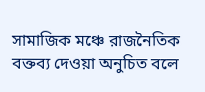সামাজিক মঞ্চে রাজনৈতিক বক্তব্য দেওয়া অনুচিত বলে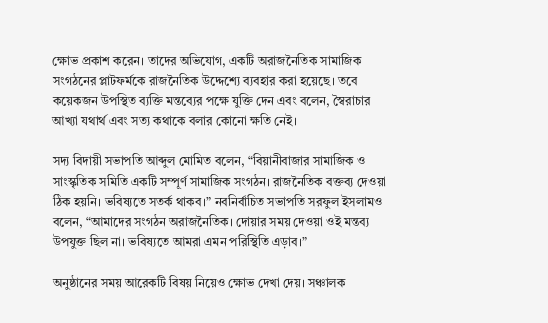ক্ষোভ প্রকাশ করেন। তাদের অভিযোগ, একটি অরাজনৈতিক সামাজিক সংগঠনের প্লাটফর্মকে রাজনৈতিক উদ্দেশ্যে ব্যবহার করা হয়েছে। তবে কয়েকজন উপস্থিত ব্যক্তি মন্তব্যের পক্ষে যুক্তি দেন এবং বলেন, স্বৈরাচার আখ্যা যথার্থ এবং সত্য কথাকে বলার কোনো ক্ষতি নেই।

সদ্য বিদায়ী সভাপতি আব্দুল মোমিত বলেন, “বিয়ানীবাজার সামাজিক ও সাংস্কৃতিক সমিতি একটি সম্পূর্ণ সামাজিক সংগঠন। রাজনৈতিক বক্তব্য দেওয়া ঠিক হয়নি। ভবিষ্যতে সতর্ক থাকব।” নবনির্বাচিত সভাপতি সরফুল ইসলামও বলেন, “আমাদের সংগঠন অরাজনৈতিক। দোয়ার সময় দেওয়া ওই মন্তব্য উপযুক্ত ছিল না। ভবিষ্যতে আমরা এমন পরিস্থিতি এড়াব।”

অনুষ্ঠানের সময় আরেকটি বিষয় নিয়েও ক্ষোভ দেখা দেয়। সঞ্চালক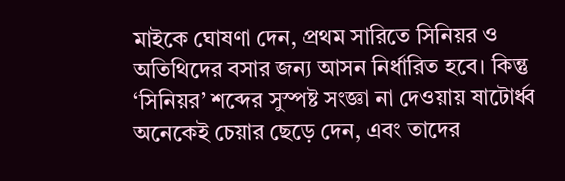মাইকে ঘোষণা দেন, প্রথম সারিতে সিনিয়র ও অতিথিদের বসার জন্য আসন নির্ধারিত হবে। কিন্তু ‘সিনিয়র’ শব্দের সুস্পষ্ট সংজ্ঞা না দেওয়ায় ষাটোর্ধ্ব অনেকেই চেয়ার ছেড়ে দেন, এবং তাদের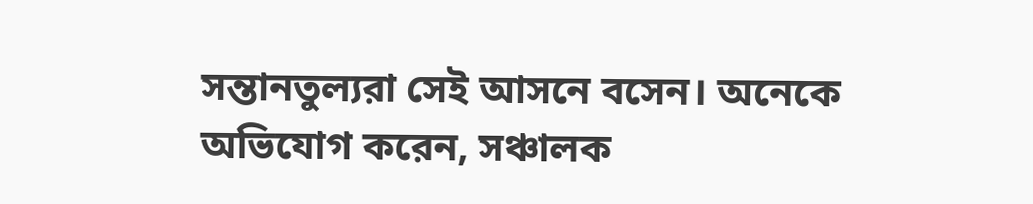সন্তানতুল্যরা সেই আসনে বসেন। অনেকে অভিযোগ করেন, সঞ্চালক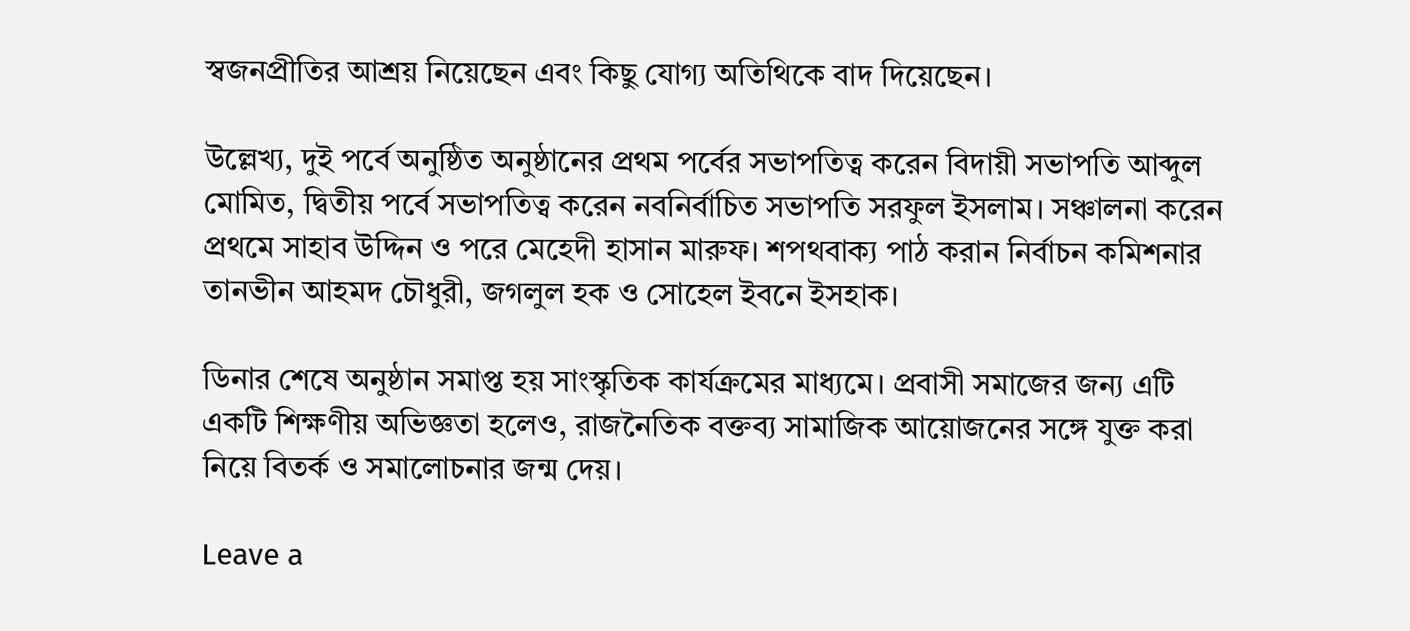স্বজনপ্রীতির আশ্রয় নিয়েছেন এবং কিছু যোগ্য অতিথিকে বাদ দিয়েছেন।

উল্লেখ্য, দুই পর্বে অনুষ্ঠিত অনুষ্ঠানের প্রথম পর্বের সভাপতিত্ব করেন বিদায়ী সভাপতি আব্দুল মোমিত, দ্বিতীয় পর্বে সভাপতিত্ব করেন নবনির্বাচিত সভাপতি সরফুল ইসলাম। সঞ্চালনা করেন প্রথমে সাহাব উদ্দিন ও পরে মেহেদী হাসান মারুফ। শপথবাক্য পাঠ করান নির্বাচন কমিশনার তানভীন আহমদ চৌধুরী, জগলুল হক ও সোহেল ইবনে ইসহাক।

ডিনার শেষে অনুষ্ঠান সমাপ্ত হয় সাংস্কৃতিক কার্যক্রমের মাধ্যমে। প্রবাসী সমাজের জন্য এটি একটি শিক্ষণীয় অভিজ্ঞতা হলেও, রাজনৈতিক বক্তব্য সামাজিক আয়োজনের সঙ্গে যুক্ত করা নিয়ে বিতর্ক ও সমালোচনার জন্ম দেয়।

Leave a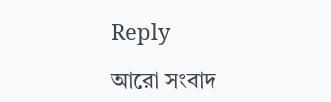Reply

আরো সংবাদ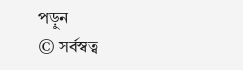পড়ুন
© সর্বস্বত্ব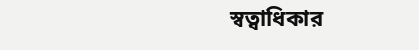স্বত্বাধিকার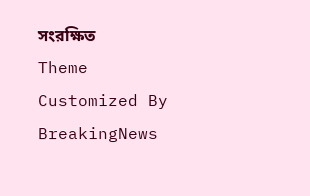সংরক্ষিত
Theme Customized By BreakingNews